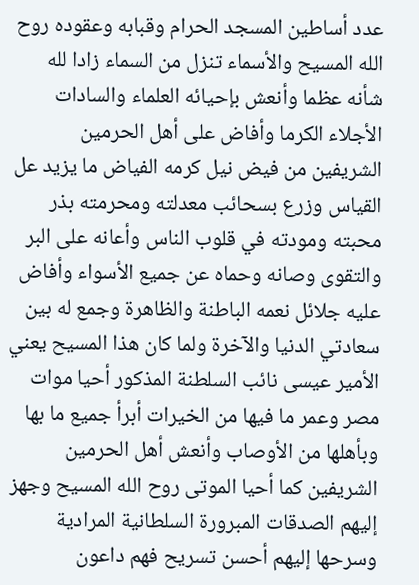عدد أساطين المسجد الحرام وقبابه وعقوده روح الله المسيح والأسماء تنزل من السماء زادا لله شأنه عظما وأنعش بإحيائه العلماء والسادات الأجلاء الكرما وأفاض على أهل الحرمين الشريفين من فيض نيل كرمه الفياض ما يزيد عل القياس وزرع بسحائب معدلته ومحرمته بذر محبته ومودته في قلوب الناس وأعانه على البر والتقوى وصانه وحماه عن جميع الأسواء وأفاض عليه جلائل نعمه الباطنة والظاهرة وجمع له بين سعادتي الدنيا والآخرة ولما كان هذا المسيح يعني الأمير عيسى نائب السلطنة المذكور أحيا موات مصر وعمر ما فيها من الخيرات أبرأ جميع ما بها وبأهلها من الأوصاب وأنعش أهل الحرمين الشريفين كما أحيا الموتى روح الله المسيح وجهز إليهم الصدقات المبرورة السلطانية المرادية وسرحها إليهم أحسن تسريح فهم داعون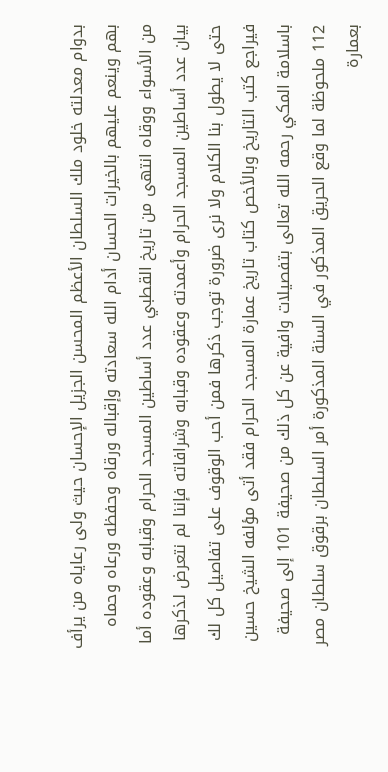بدوام معدلته خلود ملك السلطان الأعظم المحسن الجزيل الإحسان حيث ولى رعاياه من يرأف بهم وينعم عليهم بالخيرات الحسان أدام الله سعادته وإقباله ورقاه وحفظه ورعاه وحماه من الأسواء ووقاه انتهى من تاريخ القطبي عدد أساطين المسجد الحرام وقبابه وعقوده أما بيان عدد أساطين المسجد الحرام وأعمدته وعقوده وقبابه وشرافاته فإننا لم نتعرض لذكرها حتى لا يطول بنا الكلام ولا نرى ضرورة توجب ذكرها فمن أحب الوقوف على تفاصيل كل لك فيراجع كتب التاريخ وبالأخص كتاب تاريخ عمارة المسجد الحرام فقد أتى مؤلفه الشيخ حسين باسلامة المكي رحمه الله تعالى بتفصيلات وافية عن كل ذلك من صحيفة 101 إلى صحيفة 112 ملحوظة لما وقع الحريق المذكور في السنة المذكورة أمر السلطان برقوق سلطان مصر بعمارة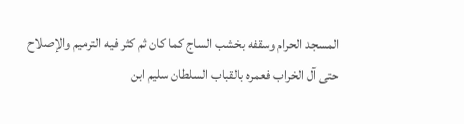المسجد الحرام وسقفه بخشب الساج كما كان ثم كثر فيه الترميم والإصلاح حتى آل الخراب فعمره بالقباب السلطان سليم ابن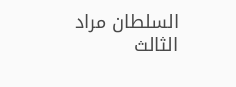السلطان مراد الثالث